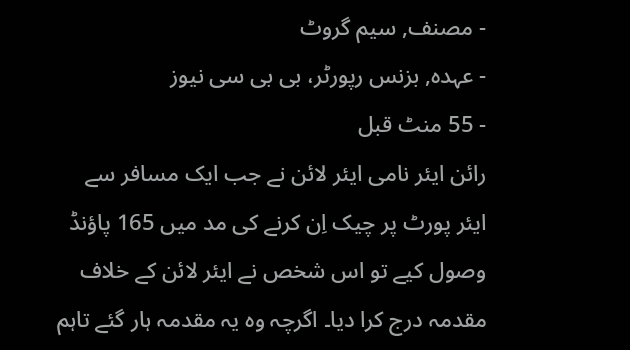- مصنف, سیم گروٹ
- عہدہ, بزنس رپورٹر، بی بی سی نیوز
- 55 منٹ قبل
رائن ایئر نامی ایئر لائن نے جب ایک مسافر سے ایئر پورٹ پر چیک اِن کرنے کی مد میں 165 پاؤنڈ وصول کیے تو اس شخص نے ایئر لائن کے خلاف مقدمہ درج کرا دیا۔ اگرچہ وہ یہ مقدمہ ہار گئے تاہم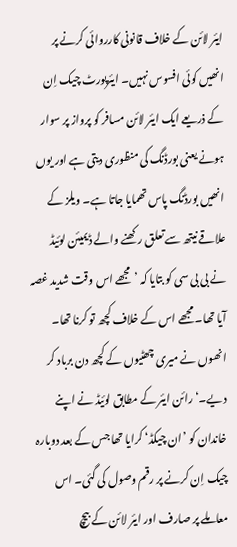ایئر لائن کے خلاف قانونی کارروائی کرنے پر انھیں کوئی افسوس نہیں۔ ایئرپورٹ چیک اِن کے ذریعے ایک ایئر لائن مسافر کو پرواز پر سوار ہونے یعنی بورڈنگ کی منظوری دیتی ہے اور یوں انھیں بورڈنگ پاس تھمایا جاتا ہے۔ ویلز کے علاقے نیتھ سے تعلق رکھنے والے ڈیمیئن لوئیڈ نے بی بی سی کو بتایا کہ ’مجھے اس وقت شدید غصہ آیا تھا۔ مجھے اس کے خلاف کچھ تو کرنا تھا۔ انھوں نے میری چھٹیوں کے کچھ دن برباد کر دیے۔‘رائن ایئر کے مطابق لوئیڈ نے اپنے خاندان کو ’ان چیکڈ‘ کرایا تھا جس کے بعد دوبارہ چیک اِن کرنے پر رقم وصول کی گئی۔ اس معاملے پر صارف اور ایئر لائن کے بیچ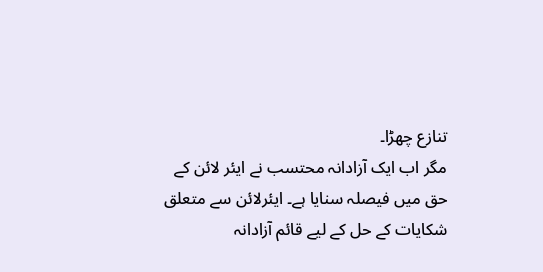تنازع چھڑا۔
مگر اب ایک آزادانہ محتسب نے ایئر لائن کے حق میں فیصلہ سنایا ہے۔ ایئرلائن سے متعلق شکایات کے حل کے لیے قائم آزادانہ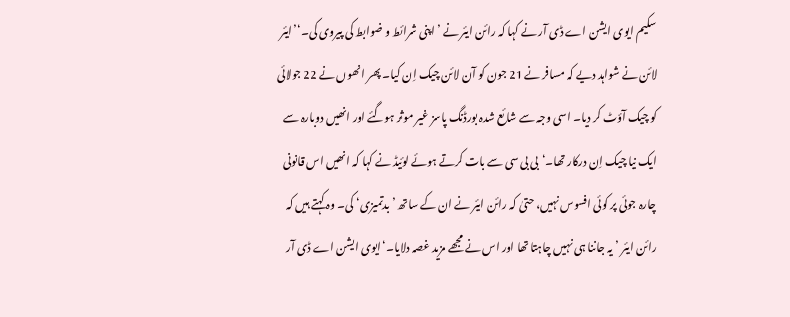سکیم ایوی ایشن اے ڈی آر نے کہا کہ رائن ایئر نے ’اپنی شرائط و ضوابط کی پیروی کی۔‘’ایئر لائن نے شواہد دیے کہ مسافر نے 21 جون کو آن لائن چیک اِن کیا۔ پھر انھوں نے 22 جولائی کو چیک آؤٹ کر دیا۔ اسی وجہ سے شائع شدہ بورڈنگ پاسز غیر موثر ہوگئے اور انھیں دوبارہ سے ایک نیا چیک اِن درکار تھا۔‘بی بی سی سے بات کرتے ہوئے لوئیڈ نے کہا کہ انھیں اس قانونی چارہ جوئی پر کوئی افسوس نہیں، حتیٰ کہ رائن ایئر نے ان کے ساتھ ’بدتمیزی‘ کی۔ وہ کہتے ہیں کہ رائن ایئر ’یہ جاننا ہی نہیں چاہتا تھا اور اس نے مجھے مزید غصہ دلایا۔‘ایوی ایشن اے ڈی آر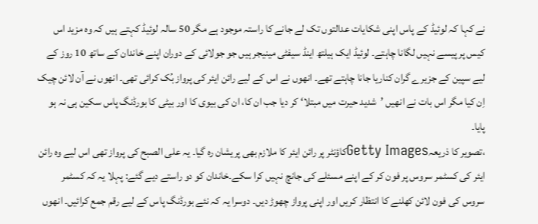نے کہا کہ لوئیڈ کے پاس اپنی شکایات عدالتوں تک لے جانے کا راستہ موجود ہے مگر 50 سالہ لوئیڈ کہتے ہیں کہ وہ مزید اس کیس پر پیسے نہیں لگانا چاہتے۔ لوئیڈ ایک ہیلتھ اینڈ سیفٹی مینیجر ہیں جو جولائی کے دوران اپنے خاندان کے ساتھ 10 روز کے لیے سپین کے جزیرے گران كناريا جانا چاہتے تھے۔ انھوں نے اس کے لیے رائن ایئر کی پرواز بُک کرائی تھی۔ انھوں نے آن لائن چیک اِن کیا مگر اس بات نے انھیں ’شدید حیرت میں مبتلا‘ کر دیا جب ان کا، ان کی بیوی کا اور بیٹی کا بورڈنگ پاس سکین ہی نہ ہو پایا۔
،تصویر کا ذریعہGetty Imagesکاؤنٹر پر رائن ایئر کا ملازم بھی پریشان رہ گیا۔ یہ علی الصبح کی پرواز تھی اس لیے وہ رائن ایئر کی کسٹمر سروس پر فون کر کے اپنے مسئلے کی جانچ نہیں کرا سکے۔خاندان کو دو راستے دیے گئے: پہلا یہ کہ کسٹمر سروس کی فون لائن کھلنے کا انتظار کریں اور اپنی پرواز چھوڑ دیں۔ دوسرا یہ کہ نئے بورڈنگ پاس کے لیے رقم جمع کرائیں۔ انھوں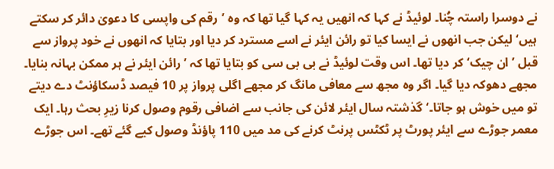نے دوسرا راستہ چُنا۔ لوئیڈ نے کہا کہ انھیں یہ کہا گیا تھا کہ وہ ’رقم کی واپسی کا دعویٰ دائر کر سکتے ہیں‘ لیکن جب انھوں نے ایسا کیا تو رائن ایئر نے اسے مسترد کر دیا اور بتایا کہ انھوں نے خود پرواز سے قبل ’ان چیک‘ کر دیا تھا۔ اس وقت لوئیڈ نے بی بی سی کو بتایا تھا کہ ’رائن ایئر نے ہر ممکن بہانہ بنایا۔ مجھے دھوکہ دیا گیا۔ اگر وہ مجھ سے معافی مانگ کر مجھے اگلی پرواز پر 10 فیصد ڈسکاؤنٹ دے دیتے تو میں خوش ہو جاتا۔‘گذشتہ سال ایئر لائن کی جانب سے اضافی رقوم وصول کرنا زیرِ بحث رہا۔ ایک معمر جوڑے سے ایئر پورٹ پر ٹکٹس پرنٹ کرنے کی مد میں 110 پاؤنڈ وصول کیے گئے تھے۔ اس جوڑے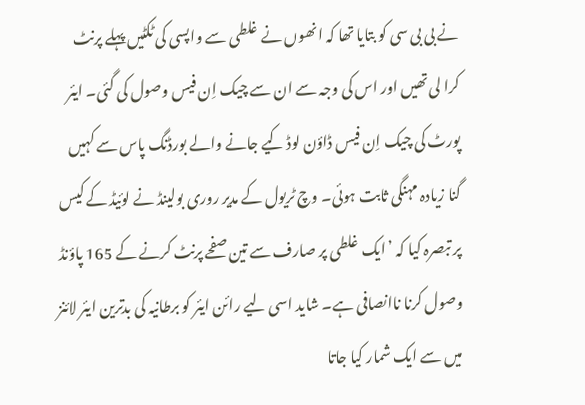نے بی بی سی کو بتایا تھا کہ انھوں نے غلطی سے واپسی کی ٹکٹیں پہلے پرنٹ کرا لی تھیں اور اس کی وجہ سے ان سے چیک اِن فیس وصول کی گئی۔ ایئر پورٹ کی چیک اِن فیس ڈاؤن لوڈ کیے جانے والے بورڈنگ پاس سے کہیں گنا زیادہ مہنگی ثابت ہوئی۔ وچ ٹریول کے مدیر روری بولینڈ نے لوئیڈ کے کیس پر تبصرہ کیا کہ ’ایک غلطی پر صارف سے تین صفحے پرنٹ کرنے کے 165 پاؤنڈ وصول کرنا ناانصافی ہے۔ شاید اسی لیے رائن ایئر کو برطانیہ کی بدترین ایئر لائنز میں سے ایک شمار کیا جاتا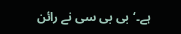ہے۔‘بی بی سی نے رائن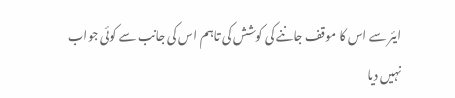ایئر سے اس کا موقف جاننے کی کوشش کی تاہم اس کی جانب سے کوئی جواب نہیں دیا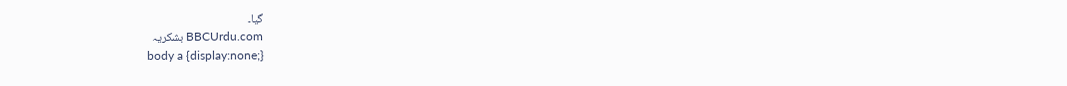گیا۔
BBCUrdu.com بشکریہ
body a {display:none;}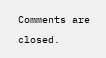Comments are closed.